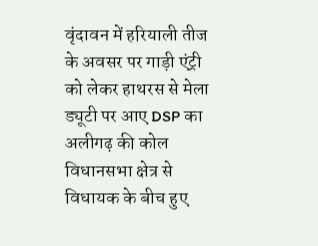वृंदावन में हरियाली तीज के अवसर पर गाड़ी एंट्री को लेकर हाथरस से मेला ड्यूटी पर आए DSP का अलीगढ़ की कोल विधानसभा क्षेत्र से विधायक के बीच हुए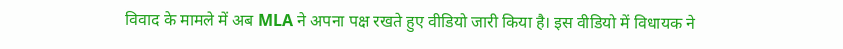विवाद के मामले में अब MLA ने अपना पक्ष रखते हुए वीडियो जारी किया है। इस वीडियो में विधायक ने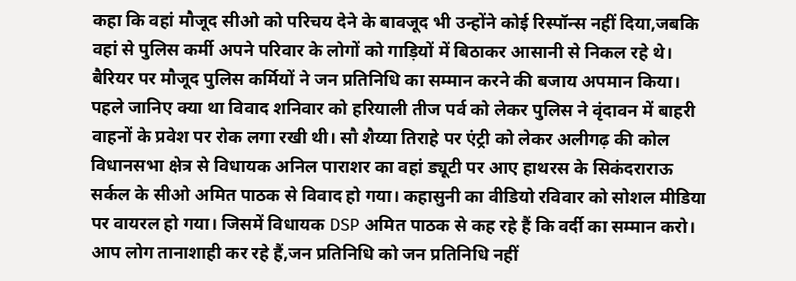कहा कि वहां मौजूद सीओ को परिचय देने के बावजूद भी उन्होंने कोई रिस्पॉन्स नहीं दिया,जबकि वहां से पुलिस कर्मी अपने परिवार के लोगों को गाड़ियों में बिठाकर आसानी से निकल रहे थे। बैरियर पर मौजूद पुलिस कर्मियों ने जन प्रतिनिधि का सम्मान करने की बजाय अपमान किया। पहले जानिए क्या था विवाद शनिवार को हरियाली तीज पर्व को लेकर पुलिस ने वृंदावन में बाहरी वाहनों के प्रवेश पर रोक लगा रखी थी। सौ शैय्या तिराहे पर एंट्री को लेकर अलीगढ़ की कोल विधानसभा क्षेत्र से विधायक अनिल पाराशर का वहां ड्यूटी पर आए हाथरस के सिकंदराराऊ सर्कल के सीओ अमित पाठक से विवाद हो गया। कहासुनी का वीडियो रविवार को सोशल मीडिया पर वायरल हो गया। जिसमें विधायक DSP अमित पाठक से कह रहे हैं कि वर्दी का सम्मान करो। आप लोग तानाशाही कर रहे हैं,जन प्रतिनिधि को जन प्रतिनिधि नहीं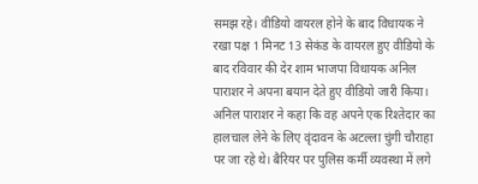समझ रहे। वीडियो वायरल होने के बाद विधायक ने रखा पक्ष 1 मिनट 13 सेकंड के वायरल हुए वीडियो के बाद रविवार की देर शाम भाजपा विधायक अनिल पाराशर ने अपना बयान देते हुए वीडियो जारी किया। अनिल पाराशर ने कहा कि वह अपने एक रिश्तेदार का हालचाल लेने के लिए वृंदावन के अटल्ला चुंगी चौराहा पर जा रहे थे। बैरियर पर पुलिस कर्मी व्यवस्था में लगे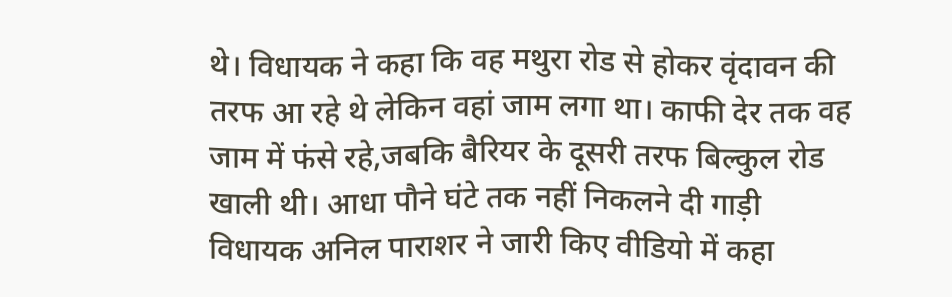थे। विधायक ने कहा कि वह मथुरा रोड से होकर वृंदावन की तरफ आ रहे थे लेकिन वहां जाम लगा था। काफी देर तक वह जाम में फंसे रहे,जबकि बैरियर के दूसरी तरफ बिल्कुल रोड खाली थी। आधा पौने घंटे तक नहीं निकलने दी गाड़ी विधायक अनिल पाराशर ने जारी किए वीडियो में कहा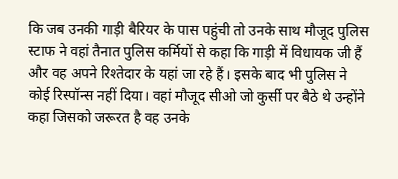कि जब उनकी गाड़ी बैरियर के पास पहुंची तो उनके साथ मौजूद पुलिस स्टाफ ने वहां तैनात पुलिस कर्मियों से कहा कि गाड़ी में विधायक जी हैं और वह अपने रिश्तेदार के यहां जा रहे हैं। इसके बाद भी पुलिस ने कोई रिस्पॉन्स नहीं दिया। वहां मौजूद सीओ जो कुर्सी पर बैठे थे उन्होंने कहा जिसको जरूरत है वह उनके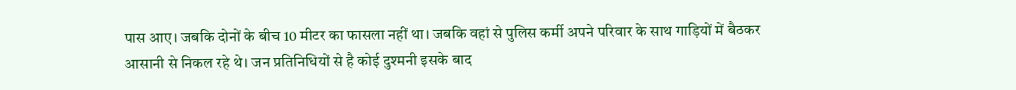पास आए। जबकि दोनों के बीच 10 मीटर का फासला नहीं था। जबकि वहां से पुलिस कर्मी अपने परिवार के साथ गाड़ियों में बैठकर आसानी से निकल रहे थे। जन प्रतिनिधियों से है कोई दुश्मनी इसके बाद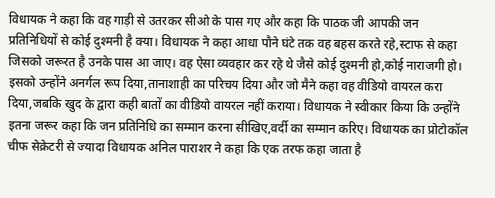विधायक ने कहा कि वह गाड़ी से उतरकर सीओ के पास गए और कहा कि पाठक जी आपकी जन प्रतिनिधियों से कोई दुश्मनी है क्या। विधायक ने कहा आधा पौने घंटे तक वह बहस करते रहे,स्टाफ से कहा जिसको जरूरत है उनके पास आ जाए। वह ऐसा व्यवहार कर रहे थे जैसे कोई दुश्मनी हो,कोई नाराजगी हो। इसको उन्होंने अनर्गल रूप दिया,तानाशाही का परिचय दिया और जो मैने कहा वह वीडियो वायरल करा दिया,जबकि खुद के द्वारा कही बातों का वीडियो वायरल नहीं कराया। विधायक ने स्वीकार किया कि उन्होंने इतना जरूर कहा कि जन प्रतिनिधि का सम्मान करना सीखिए,वर्दी का सम्मान करिए। विधायक का प्रोटोकॉल चीफ सेक्रेटरी से ज्यादा विधायक अनिल पाराशर ने कहा कि एक तरफ कहा जाता है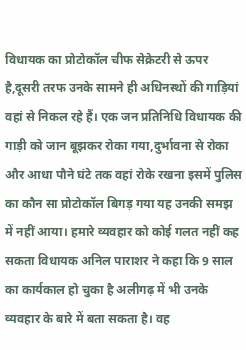विधायक का प्रोटोकॉल चीफ सेक्रेटरी से ऊपर है,दूसरी तरफ उनके सामने ही अधिनस्थों की गाड़ियां वहां से निकल रहे हैं। एक जन प्रतिनिधि विधायक की गाड़ी को जान बूझकर रोका गया,दुर्भावना से रोका और आधा पौने घंटे तक वहां रोके रखना इसमें पुलिस का कौन सा प्रोटोकॉल बिगड़ गया यह उनकी समझ में नहीं आया। हमारे व्यवहार को कोई गलत नहीं कह सकता विधायक अनिल पाराशर ने कहा कि 9 साल का कार्यकाल हो चुका है अलीगढ़ में भी उनके व्यवहार के बारे में बता सकता है। वह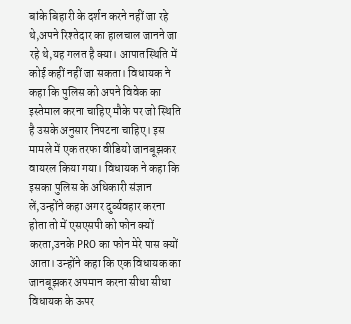बांके बिहारी के दर्शन करने नहीं जा रहे थे,अपने रिश्तेदार का हालचाल जानने जा रहे थे,यह गलत है क्या। आपातस्थिति में कोई कहीं नहीं जा सकता। विधायक ने कहा कि पुलिस को अपने विवेक का इस्तेमाल करना चाहिए मौके पर जो स्थिति है उसके अनुसार निपटना चाहिए। इस मामले में एक तरफा वीडियो जानबूझकर वायरल किया गया। विधायक ने कहा कि इसका पुलिस के अधिकारी संज्ञान लें,उन्होंने कहा अगर दुर्व्यवहार करना होता तो में एसएसपी को फोन क्यों करता,उनके PRO का फोन मेरे पास क्यों आता। उन्होंने कहा कि एक विधायक का जानबूझकर अपमान करना सीधा सीधा विधायक के ऊपर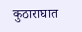कुठाराघात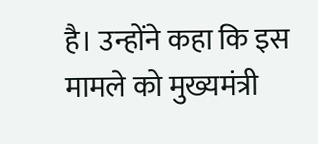है। उन्होंने कहा कि इस मामले को मुख्यमंत्री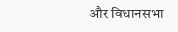और विधानसभा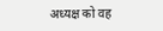अध्यक्ष को वह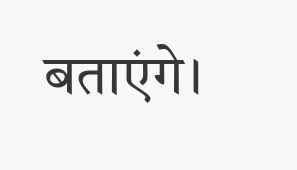बताएंगे।